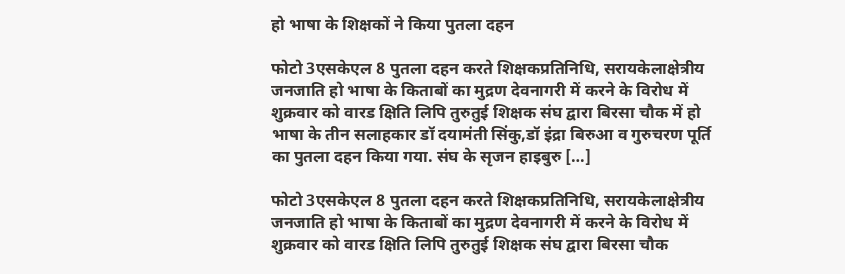हो भाषा के शिक्षकों ने किया पुतला दहन

फोटो 3एसकेएल 8 पुतला दहन करते शिक्षकप्रतिनिधि, सरायकेलाक्षेत्रीय जनजाति हो भाषा के किताबों का मुद्रण देवनागरी में करने के विरोध में शुक्रवार को वारड क्षिति लिपि तुरुतुई शिक्षक संघ द्वारा बिरसा चौक में हो भाषा के तीन सलाहकार डॉ दयामंती सिंकु,डॉ इंद्रा बिरुआ व गुरुचरण पूर्ति का पुतला दहन किया गया. संघ के सृजन हाइबुरु […]

फोटो 3एसकेएल 8 पुतला दहन करते शिक्षकप्रतिनिधि, सरायकेलाक्षेत्रीय जनजाति हो भाषा के किताबों का मुद्रण देवनागरी में करने के विरोध में शुक्रवार को वारड क्षिति लिपि तुरुतुई शिक्षक संघ द्वारा बिरसा चौक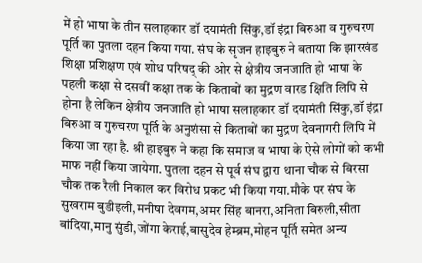में हो भाषा के तीन सलाहकार डॉ दयामंती सिंकु,डॉ इंद्रा बिरुआ व गुरुचरण पूर्ति का पुतला दहन किया गया. संघ के सृजन हाइबुरु ने बताया कि झारखंड शिक्षा प्रशिक्षण एवं शोध परिषद् की ओर से क्षेत्रीय जनजाति हो भाषा के पहली कक्षा से दसवीं कक्षा तक के किताबों का मुद्रण वारड क्षिति लिपि से होना है लेकिन क्षेत्रीय जनजाति हो भाषा सलाहकार डॉ दयामंती सिंकु,डॉ इंद्रा बिरुआ व गुरुचरण पूर्ति के अनुशंसा से किताबों का मुद्रण देवनागरी लिपि में किया जा रहा है. श्री हाइबुरु ने कहा कि समाज व भाषा के ऐसे लोगों को कभी माफ नहीं किया जायेगा. पुतला दहन से पूर्व संघ द्वारा थाना चौक से बिरसा चौक तक रैली निकाल कर विरोध प्रकट भी किया गया.मौके पर संघ के सुखराम बुडीइली,मनीषा देवगम,अमर सिंह बानरा,अनिता बिरुली,सीता बांदिया,मानु सुंडी,जोंगा केराई,बासुदेव हेम्ब्रम,मोहन पूर्ति समेत अन्य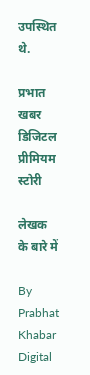उपस्थित थे.

प्रभात खबर डिजिटल प्रीमियम स्टोरी

लेखक के बारे में

By Prabhat Khabar Digital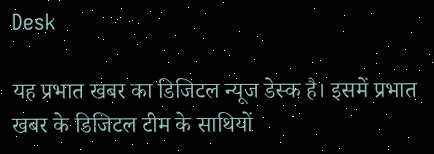Desk

यह प्रभात खबर का डिजिटल न्यूज डेस्क है। इसमें प्रभात खबर के डिजिटल टीम के साथियों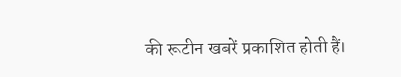की रूटीन खबरें प्रकाशित होती हैं।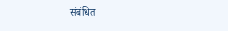संबंधित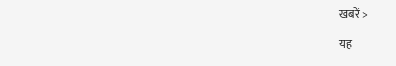खबरें >

यह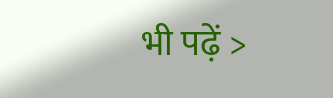भी पढ़ें >